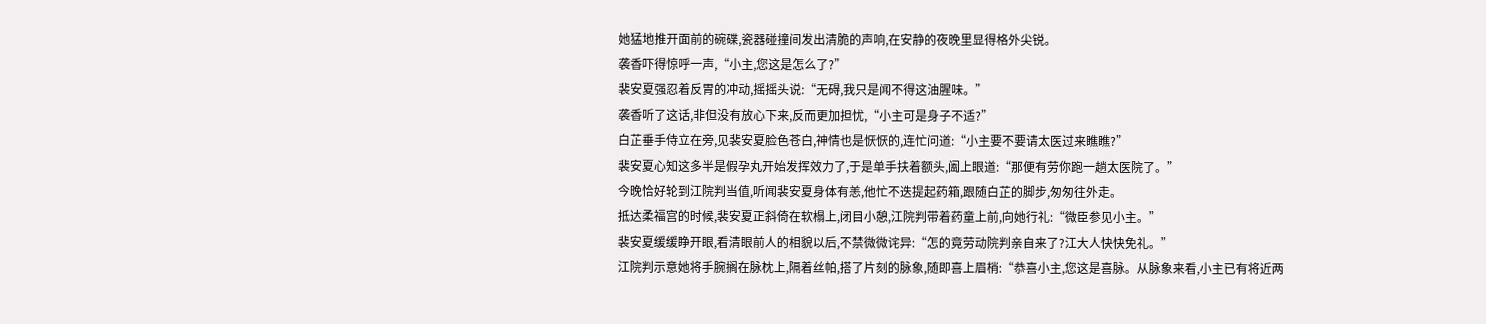她猛地推开面前的碗碟,瓷器碰撞间发出清脆的声响,在安静的夜晚里显得格外尖锐。
袭香吓得惊呼一声,“小主,您这是怎么了?”
裴安夏强忍着反胃的冲动,摇摇头说:“无碍,我只是闻不得这油腥味。”
袭香听了这话,非但没有放心下来,反而更加担忧,“小主可是身子不适?”
白芷垂手侍立在旁,见裴安夏脸色苍白,神情也是恹恹的,连忙问道:“小主要不要请太医过来瞧瞧?”
裴安夏心知这多半是假孕丸开始发挥效力了,于是单手扶着额头,阖上眼道:“那便有劳你跑一趟太医院了。”
今晚恰好轮到江院判当值,听闻裴安夏身体有恙,他忙不迭提起药箱,跟随白芷的脚步,匆匆往外走。
抵达柔福宫的时候,裴安夏正斜倚在软榻上,闭目小憩,江院判带着药童上前,向她行礼:“微臣参见小主。”
裴安夏缓缓睁开眼,看清眼前人的相貌以后,不禁微微诧异:“怎的竟劳动院判亲自来了?江大人快快免礼。”
江院判示意她将手腕搁在脉枕上,隔着丝帕,搭了片刻的脉象,随即喜上眉梢:“恭喜小主,您这是喜脉。从脉象来看,小主已有将近两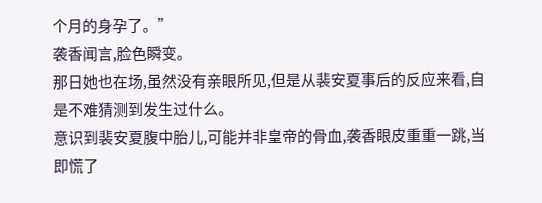个月的身孕了。”
袭香闻言,脸色瞬变。
那日她也在场,虽然没有亲眼所见,但是从裴安夏事后的反应来看,自是不难猜测到发生过什么。
意识到裴安夏腹中胎儿,可能并非皇帝的骨血,袭香眼皮重重一跳,当即慌了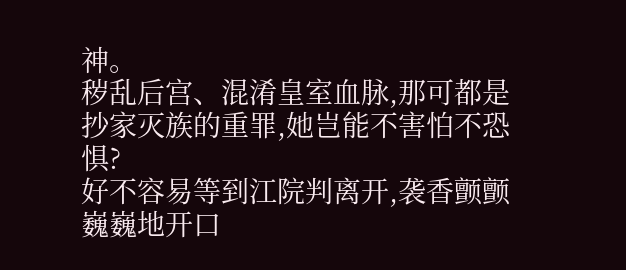神。
秽乱后宫、混淆皇室血脉,那可都是抄家灭族的重罪,她岂能不害怕不恐惧?
好不容易等到江院判离开,袭香颤颤巍巍地开口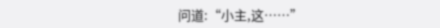问道:“小主,这……”